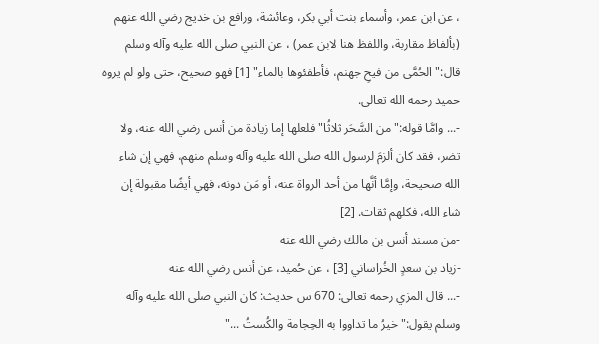، عن ابن عمر، وأسماء بنت أبي بكر، وعائشة، ورافع بن خديج رضي الله عنهم (بألفاظ مقاربة، واللفظ هنا لابن عمر) ، عن النبي صلى الله عليه وآله وسلم قال:"الحُمَّى من فيحِ جهنم، فأطفئوها بالماء" [1] فهو صحيح، حتى ولو لم يروه حميد رحمه الله تعالى.
-... وامَّا قوله:"من السَّحَر ثلاثُا"فلعلها إما زيادة من أنس رضي الله عنه، ولا تضر، فقد كان ألزمَ لرسول الله صلى الله عليه وآله وسلم منهم، فهي إن شاء الله صحيحة، وإمَّا أنَّها من أحد الرواة عنه، أو مَن دونه، فهي أيضًا مقبولة إن شاء الله، فكلهم ثقات. [2]
-من مسند أنس بن مالك رضي الله عنه
-زياد بن سعدٍ الخُراساني [3] ، عن حُميد، عن أنس رضي الله عنه
-... قال المزي رحمه تعالى: 670 س حديث: كان النبي صلى الله عليه وآله وسلم يقول:"خيرُ ما تداووا به الحِجامة والكُستُ ..."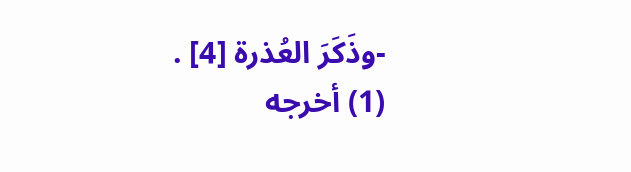-وذَكَرَ العُذرة [4] .
(1) أخرجه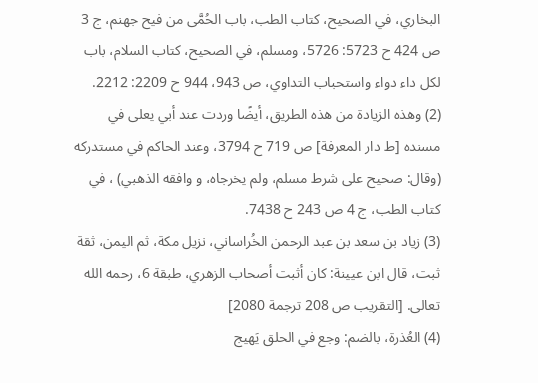البخاري، في الصحيح، كتاب الطب، باب الحُمَّى من فيح جهنم، ج 3 ص 424 ح 5723: 5726، ومسلم، في الصحيح، كتاب السلام، باب لكل داء دواء واستحباب التداوي، ص 943، 944 ح 2209: 2212.
(2) وهذه الزيادة من هذه الطريق، أيضًا وردت عند أبي يعلى في مسنده [ط دار المعرفة] ص 719 ح 3794، وعند الحاكم في مستدركه (وقال: صحيح على شرط مسلم، ولم يخرجاه، و وافقه الذهبي) ، في كتاب الطب، ج 4 ص 243 ح 7438.
(3) زياد بن سعد بن عبد الرحمن الخُراساني، نزيل مكة، ثم اليمن، ثقة ثبت، قال ابن عيينة: كان أثبت أصحاب الزهري، طبقة 6، رحمه الله تعالى. [التقريب ص 208 ترجمة 2080]
(4) العُذرة، بالضم: وجع في الحلق يَهيج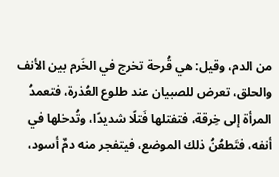من الدم، وقيل: هي قُرحة تخرج في الخَرم بين الأنف والحلق، تعرض للصبيان عند طلوع العُذرة، فتعمدُ المرأة إلى خِرقة، فتفتلها فَتلًا شديدًا، وتُدخلها في أنفه، فتَطعُنُ ذلك الموضع، فيتفجر منه دمٌ أسود،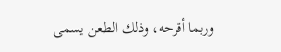وربما أقرحه، وذلك الطعن يسمى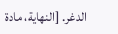الدغر. [النهاية، مادة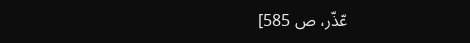عّذّر، ص 585]